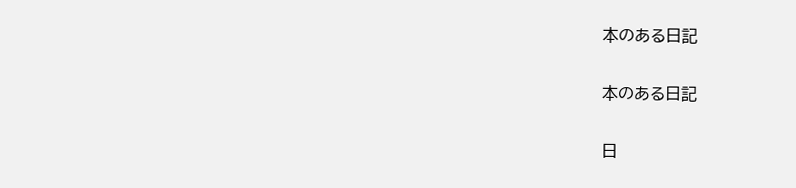本のある日記

本のある日記

日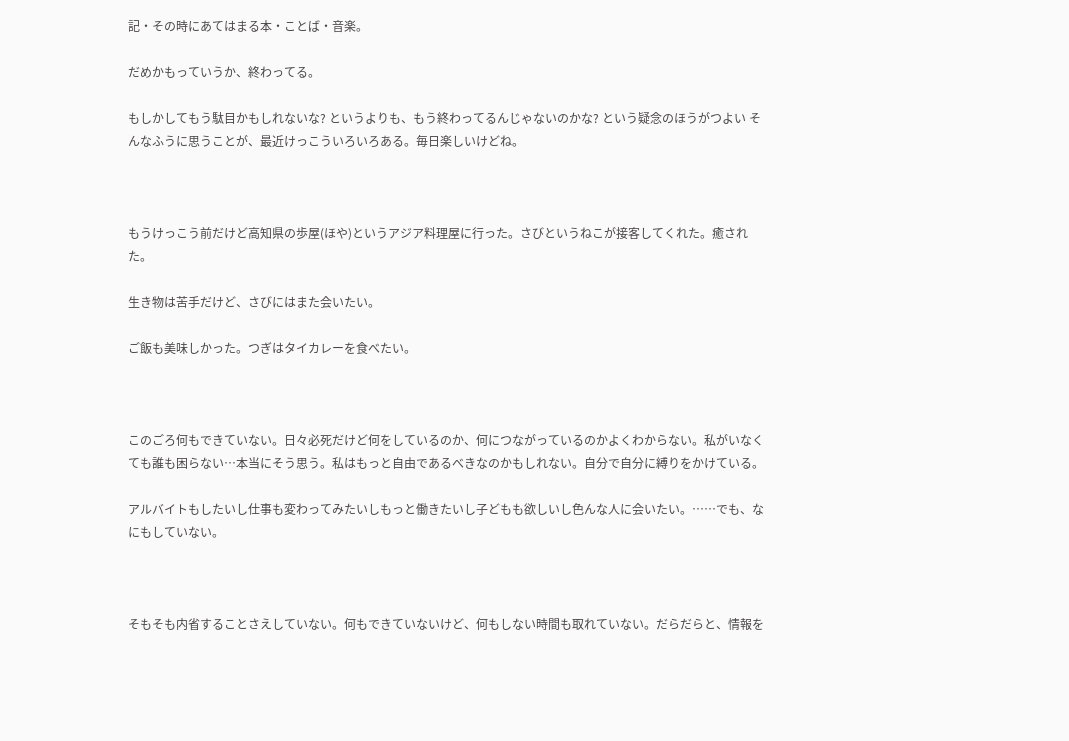記・その時にあてはまる本・ことば・音楽。

だめかもっていうか、終わってる。

もしかしてもう駄目かもしれないな? というよりも、もう終わってるんじゃないのかな? という疑念のほうがつよい そんなふうに思うことが、最近けっこういろいろある。毎日楽しいけどね。



もうけっこう前だけど高知県の歩屋(ほや)というアジア料理屋に行った。さびというねこが接客してくれた。癒された。

生き物は苦手だけど、さびにはまた会いたい。

ご飯も美味しかった。つぎはタイカレーを食べたい。



このごろ何もできていない。日々必死だけど何をしているのか、何につながっているのかよくわからない。私がいなくても誰も困らない…本当にそう思う。私はもっと自由であるべきなのかもしれない。自分で自分に縛りをかけている。

アルバイトもしたいし仕事も変わってみたいしもっと働きたいし子どもも欲しいし色んな人に会いたい。……でも、なにもしていない。



そもそも内省することさえしていない。何もできていないけど、何もしない時間も取れていない。だらだらと、情報を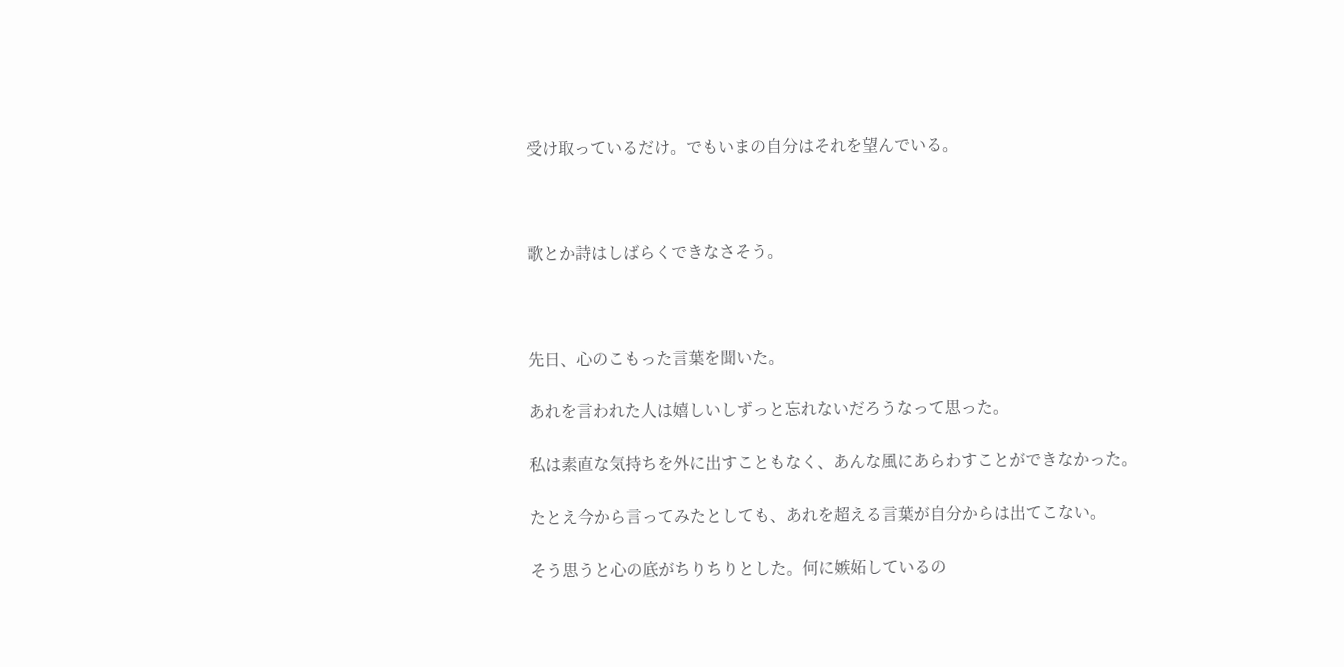受け取っているだけ。でもいまの自分はそれを望んでいる。



歌とか詩はしばらくできなさそう。



先日、心のこもった言葉を聞いた。

あれを言われた人は嬉しいしずっと忘れないだろうなって思った。

私は素直な気持ちを外に出すこともなく、あんな風にあらわすことができなかった。

たとえ今から言ってみたとしても、あれを超える言葉が自分からは出てこない。

そう思うと心の底がちりちりとした。何に嫉妬しているの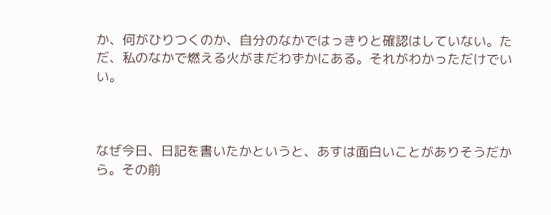か、何がひりつくのか、自分のなかではっきりと確認はしていない。ただ、私のなかで燃える火がまだわずかにある。それがわかっただけでいい。



なぜ今日、日記を書いたかというと、あすは面白いことがありそうだから。その前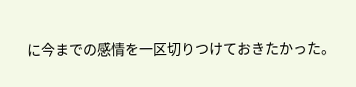に今までの感情を一区切りつけておきたかった。